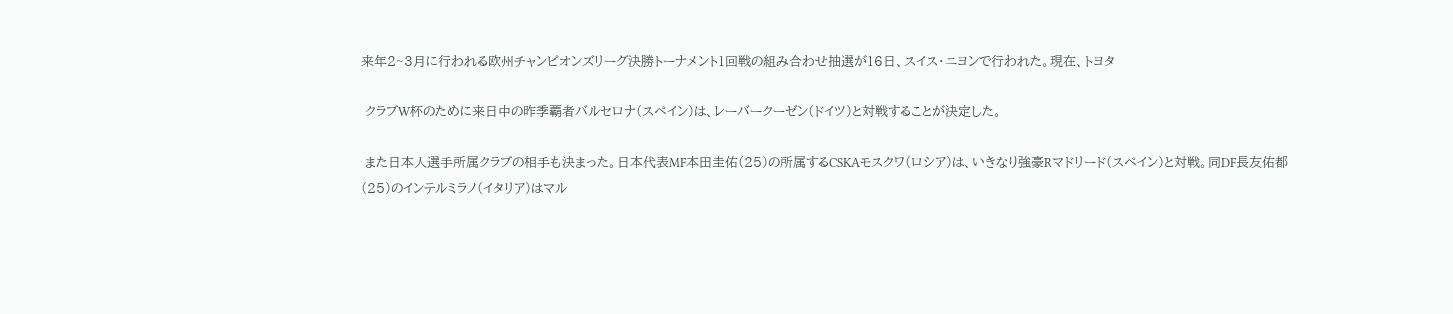来年2~3月に行われる欧州チャンピオンズリーグ決勝トーナメント1回戦の組み合わせ抽選が16日、スイス・ニヨンで行われた。現在、トヨタ

 クラブW杯のために来日中の昨季覇者バルセロナ(スペイン)は、レーバークーゼン(ドイツ)と対戦することが決定した。

 また日本人選手所属クラブの相手も決まった。日本代表MF本田圭佑(25)の所属するCSKAモスクワ(ロシア)は、いきなり強豪Rマドリード(スペイン)と対戦。同DF長友佑都(25)のインテルミラノ(イタリア)はマル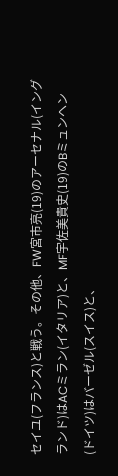セイユ(フランス)と戦う。その他、FW宮市亮(19)のアーセナル(イングランド)はACミラン(イタリア)と、MF宇佐美貴史(19)のBミュンヘン(ドイツ)はバーゼル(スイス)と、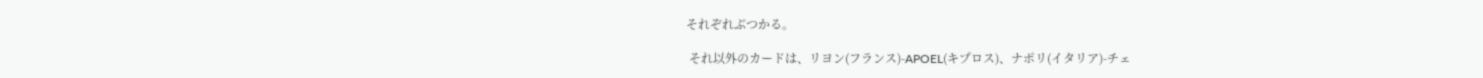それぞれぶつかる。

 それ以外のカードは、リヨン(フランス)-APOEL(キプロス)、ナポリ(イタリア)-チェ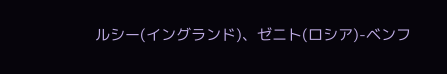ルシー(イングランド)、ゼニト(ロシア)-ベンフ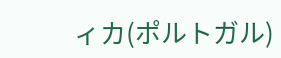ィカ(ポルトガル)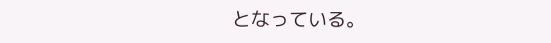となっている。